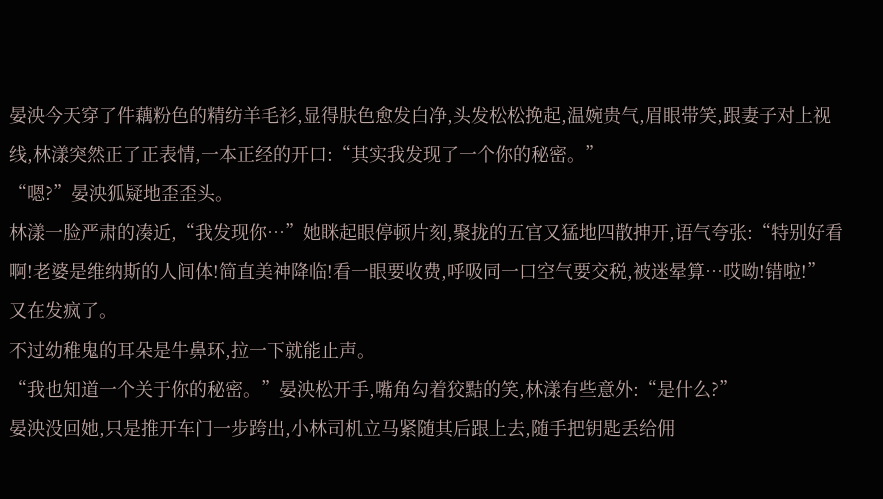晏泱今天穿了件藕粉色的精纺羊毛衫,显得肤色愈发白净,头发松松挽起,温婉贵气,眉眼带笑,跟妻子对上视线,林漾突然正了正表情,一本正经的开口:“其实我发现了一个你的秘密。”
“嗯?”晏泱狐疑地歪歪头。
林漾一脸严肃的凑近,“我发现你…”她眯起眼停顿片刻,聚拢的五官又猛地四散抻开,语气夸张:“特别好看啊!老婆是维纳斯的人间体!简直美神降临!看一眼要收费,呼吸同一口空气要交税,被迷晕算…哎呦!错啦!”
又在发疯了。
不过幼稚鬼的耳朵是牛鼻环,拉一下就能止声。
“我也知道一个关于你的秘密。”晏泱松开手,嘴角勾着狡黠的笑,林漾有些意外:“是什么?”
晏泱没回她,只是推开车门一步跨出,小林司机立马紧随其后跟上去,随手把钥匙丢给佣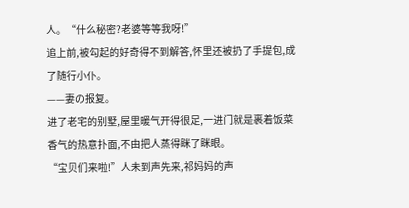人。“什么秘密?老婆等等我呀!”
追上前,被勾起的好奇得不到解答,怀里还被扔了手提包,成了随行小仆。
——妻の报复。
进了老宅的别墅,屋里暖气开得很足,一进门就是裹着饭菜香气的热意扑面,不由把人蒸得眯了眯眼。
“宝贝们来啦!”人未到声先来,祁妈妈的声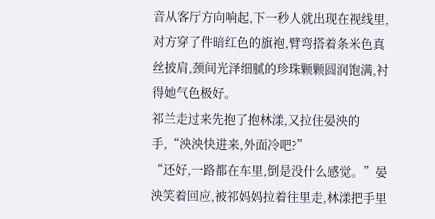音从客厅方向响起,下一秒人就出现在视线里,对方穿了件暗红色的旗袍,臂弯搭着条米色真丝披肩,颈间光泽细腻的珍珠颗颗圆润饱满,衬得她气色极好。
祁兰走过来先抱了抱林漾,又拉住晏泱的手,“泱泱快进来,外面冷吧?”
“还好,一路都在车里,倒是没什么感觉。”晏泱笑着回应,被祁妈妈拉着往里走,林漾把手里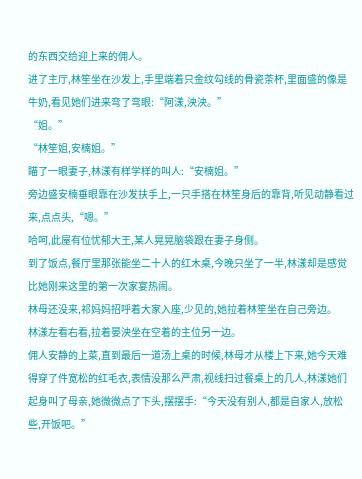的东西交给迎上来的佣人。
进了主厅,林笙坐在沙发上,手里端着只金纹勾线的骨瓷茶杯,里面盛的像是牛奶,看见她们进来弯了弯眼:“阿漾,泱泱。”
“姐。”
“林笙姐,安楠姐。”
瞄了一眼妻子,林漾有样学样的叫人:“安楠姐。”
旁边盛安楠垂眼靠在沙发扶手上,一只手搭在林笙身后的靠背,听见动静看过来,点点头,“嗯。”
哈呵,此屋有位忧郁大王,某人晃晃脑袋跟在妻子身侧。
到了饭点,餐厅里那张能坐二十人的红木桌,今晚只坐了一半,林漾却是感觉比她刚来这里的第一次家宴热闹。
林母还没来,祁妈妈招呼着大家入座,少见的,她拉着林笙坐在自己旁边。
林漾左看右看,拉着晏泱坐在空着的主位另一边。
佣人安静的上菜,直到最后一道汤上桌的时候,林母才从楼上下来,她今天难得穿了件宽松的红毛衣,表情没那么严肃,视线扫过餐桌上的几人,林漾她们起身叫了母亲,她微微点了下头,摆摆手:“今天没有别人,都是自家人,放松些,开饭吧。”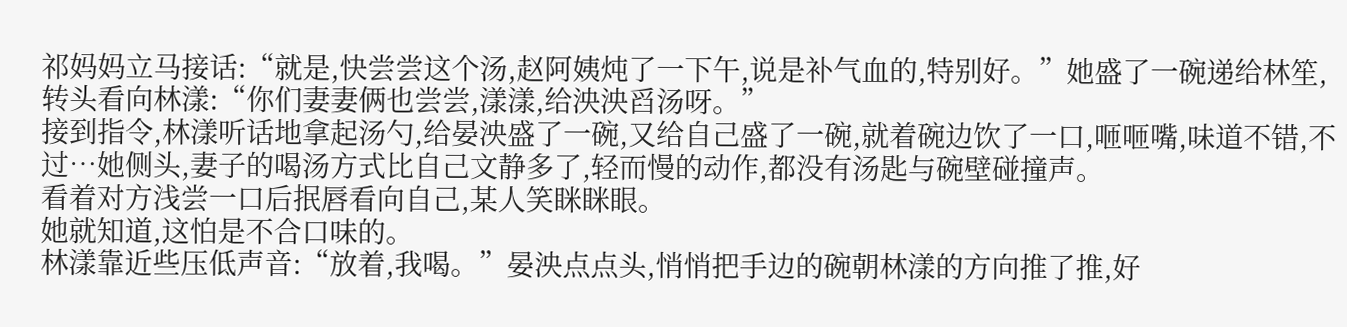祁妈妈立马接话:“就是,快尝尝这个汤,赵阿姨炖了一下午,说是补气血的,特别好。”她盛了一碗递给林笙,转头看向林漾:“你们妻妻俩也尝尝,漾漾,给泱泱舀汤呀。”
接到指令,林漾听话地拿起汤勺,给晏泱盛了一碗,又给自己盛了一碗,就着碗边饮了一口,咂咂嘴,味道不错,不过…她侧头,妻子的喝汤方式比自己文静多了,轻而慢的动作,都没有汤匙与碗壁碰撞声。
看着对方浅尝一口后抿唇看向自己,某人笑眯眯眼。
她就知道,这怕是不合口味的。
林漾靠近些压低声音:“放着,我喝。”晏泱点点头,悄悄把手边的碗朝林漾的方向推了推,好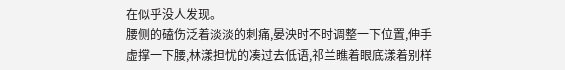在似乎没人发现。
腰侧的磕伤泛着淡淡的刺痛,晏泱时不时调整一下位置,伸手虚撑一下腰,林漾担忧的凑过去低语,祁兰瞧着眼底漾着别样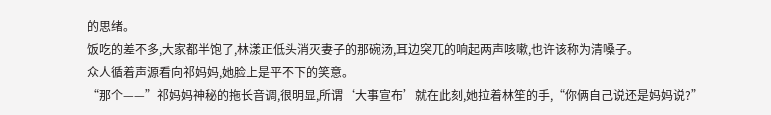的思绪。
饭吃的差不多,大家都半饱了,林漾正低头消灭妻子的那碗汤,耳边突兀的响起两声咳嗽,也许该称为清嗓子。
众人循着声源看向祁妈妈,她脸上是平不下的笑意。
“那个——”祁妈妈神秘的拖长音调,很明显,所谓‘大事宣布’就在此刻,她拉着林笙的手,“你俩自己说还是妈妈说?”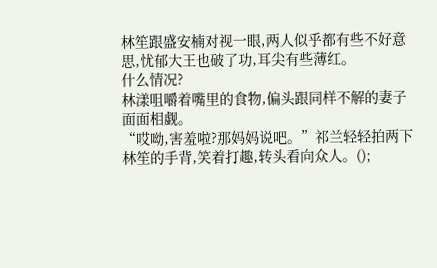林笙跟盛安楠对视一眼,两人似乎都有些不好意思,忧郁大王也破了功,耳尖有些薄红。
什么情况?
林漾咀嚼着嘴里的食物,偏头跟同样不解的妻子面面相觑。
“哎呦,害羞啦?那妈妈说吧。”祁兰轻轻拍两下林笙的手背,笑着打趣,转头看向众人。();